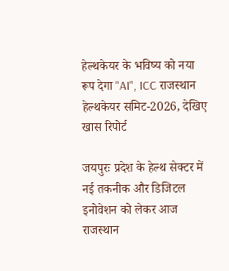हेल्थकेयर के भविष्य को नया रूप देगा "AI", ICC राजस्थान हेल्थकेयर समिट-2026, देखिए खास रिपोर्ट

जयपुरः प्रदेश के हेल्थ सेक्टर में नई तकनीक और डिजिटल इनोवेशन को लेकर आज राजस्थान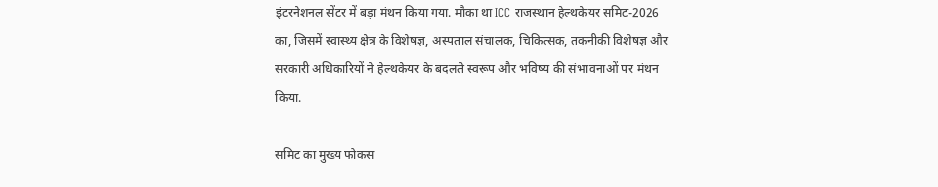इंटरनेशनल सेंटर में बड़ा मंथन किया गया. मौका था ICC राजस्थान हेल्थकेयर समिट-2026 का, जिसमें स्वास्थ्य क्षेत्र के विशेषज्ञ, अस्पताल संचालक, चिकित्सक, तकनीकी विशेषज्ञ और सरकारी अधिकारियों ने हेल्थकेयर के बदलते स्वरूप और भविष्य की संभावनाओं पर मंथन किया.

समिट का मुख्य फोकस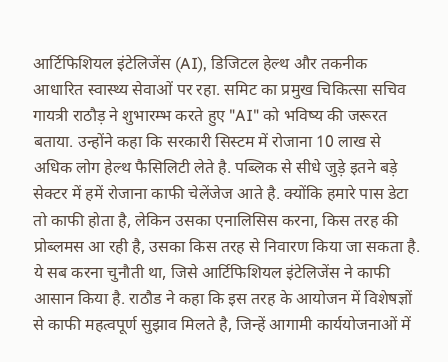आर्टिफिशियल इंटेलिजेंस (AI), डिजिटल हेल्थ और तकनीक आधारित स्वास्थ्य सेवाओं पर रहा. समिट का प्रमुख चिकित्सा सचिव गायत्री राठौड़ ने शुभारम्भ करते हुए "AI" को भविष्य की जरूरत बताया. उन्होंने कहा कि सरकारी सिस्टम में रोजाना 10 लाख से अधिक लोग हेल्थ फैसिलिटी लेते है. पब्लिक से सीधे जुड़े इतने बड़े सेक्टर में हमें रोजाना काफी चेलेंजेज आते है. क्योंकि हमारे पास डेटा तो काफी होता है, लेकिन उसका एनालिसिस करना, किस तरह की प्रोब्लमस आ रही है, उसका किस तरह से निवारण किया जा सकता है. ये सब करना चुनौती था, जिसे आर्टिफिशियल इंटेलिजेंस ने काफी आसान किया है. राठौड ने कहा कि इस तरह के आयोजन में विशेषज्ञों से काफी महत्वपूर्ण सुझाव मिलते है, जिन्हें आगामी कार्ययोजनाओं में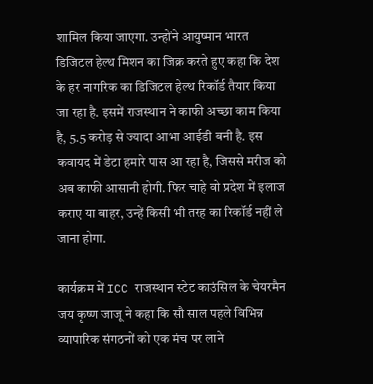शामिल किया जाएगा. उन्होंने आयुष्मान भारत डिजिटल हेल्थ मिशन का जिक्र करते हुए कहा कि देश के हर नागरिक का डिजिटल हेल्थ रिकॉर्ड तैयार किया जा रहा है. इसमें राजस्थान ने काफी अच्छा काम किया है, 5.5 करोड़ से ज्यादा आभा आईडी बनी है. इस कवायद में डेटा हमारे पास आ रहा है, जिससे मरीज को अब काफी आसानी होगी. फिर चाहे वो प्रदेश में इलाज कराए या बाहर, उन्हें किसी भी तरह का रिकॉर्ड नहीं ले जाना होगा.

कार्यक्रम में ICC राजस्थान स्टेट काउंसिल के चेयरमैन जय कृष्ण जाजू ने कहा कि सौ साल पहले विभिन्न व्यापारिक संगठनों को एक मंच पर लाने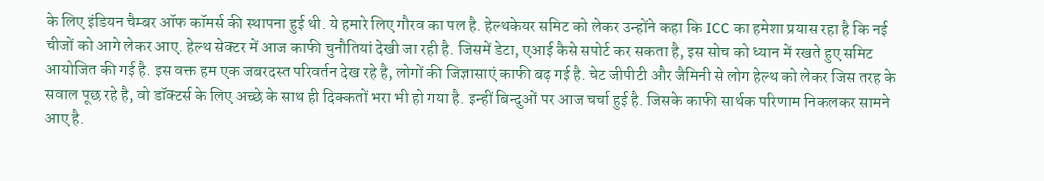के लिए इंडियन चैम्बर ऑफ कॉमर्स की स्थापना हुई थी. ये हमारे लिए गौरव का पल है. हेल्थकेयर समिट को लेकर उन्होंने कहा कि ICC का हमेशा प्रयास रहा है कि नई चीजों को आगे लेकर आए. हेल्थ सेक्टर में आज काफी चुनौतियां देखी जा रही है. जिसमें डेटा, एआई कैसे सपोर्ट कर सकता है, इस सोच को ध्यान में रखते हुए समिट आयोजित की गई है. इस वक्त हम एक जबरदस्त परिवर्तन देख रहे है, लोगों की जिज्ञासाएं काफी बढ़ गई है. चेट जीपीटी और जैमिनी से लोग हेल्थ को लेकर जिस तरह के सवाल पूछ रहे है, वो डॉक्टर्स के लिए अच्छे के साथ ही दिक्कतों भरा भी हो गया है. इन्हीं बिन्दुओं पर आज चर्चा हुई है. जिसके काफी सार्थक परिणाम निकलकर सामने आए है.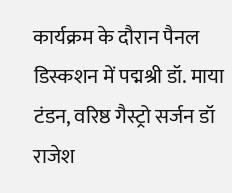कार्यक्रम के दौरान पैनल डिस्कशन में पद्मश्री डॉ. माया टंडन, वरिष्ठ गैस्ट्रो सर्जन डॉ राजेश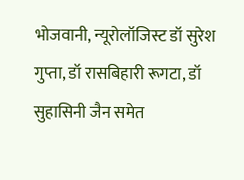भोजवानी, न्यूरोलॉजिस्ट डॉ सुरेश गुप्ता, डॉ रासबिहारी रूगटा, डॉ सुहासिनी जैन समेत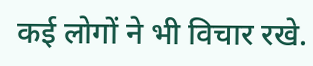कई लोगों ने भी विचार रखे.